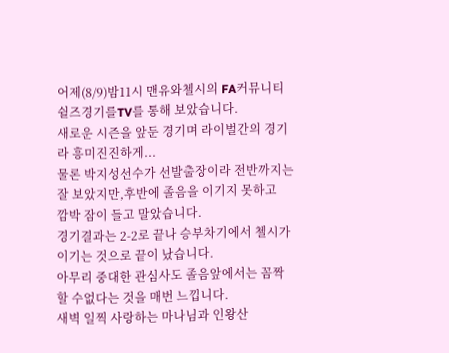어제(8/9)밤11시 맨유와첼시의 FA커뮤니티 쉴즈경기를TV를 통해 보았습니다.
새로운 시즌을 앞둔 경기며 라이벌간의 경기라 흥미진진하게...
물론 박지성선수가 선발출장이라 전반까지는 잘 보았지만,후반에 졸음을 이기지 못하고
깜박 잠이 들고 말았습니다.
경기결과는 2-2로 끝나 승부차기에서 첼시가 이기는 것으로 끝이 났습니다.
아무리 중대한 관심사도 졸음앞에서는 꼼짝 할 수없다는 것을 매번 느낍니다.
새벽 일찍 사랑하는 마나님과 인왕산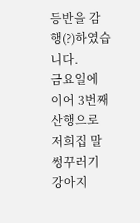등반을 감행(?)하였습니다.
금요일에 이어 3번째 산행으로 저희집 말썽꾸러기 강아지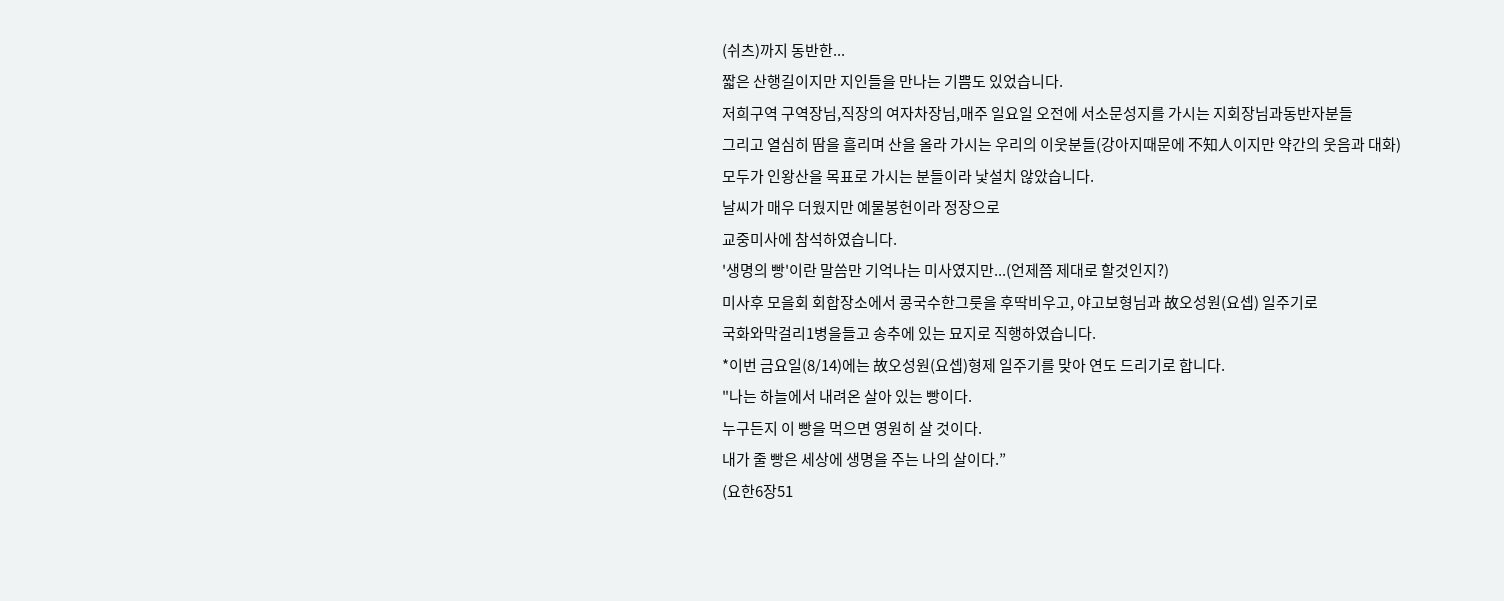(쉬츠)까지 동반한...
짧은 산행길이지만 지인들을 만나는 기쁨도 있었습니다.
저희구역 구역장님,직장의 여자차장님,매주 일요일 오전에 서소문성지를 가시는 지회장님과동반자분들
그리고 열심히 땀을 흘리며 산을 올라 가시는 우리의 이웃분들(강아지때문에 不知人이지만 약간의 웃음과 대화)
모두가 인왕산을 목표로 가시는 분들이라 낯설치 않았습니다.
날씨가 매우 더웠지만 예물봉헌이라 정장으로
교중미사에 참석하였습니다.
'생명의 빵'이란 말씀만 기억나는 미사였지만...(언제쯤 제대로 할것인지?)
미사후 모을회 회합장소에서 콩국수한그룻을 후딱비우고, 야고보형님과 故오성원(요셉) 일주기로
국화와막걸리1병을들고 송추에 있는 묘지로 직행하였습니다.
*이번 금요일(8/14)에는 故오성원(요셉)형제 일주기를 맞아 연도 드리기로 합니다.
"나는 하늘에서 내려온 살아 있는 빵이다.
누구든지 이 빵을 먹으면 영원히 살 것이다.
내가 줄 빵은 세상에 생명을 주는 나의 살이다.”
(요한6장51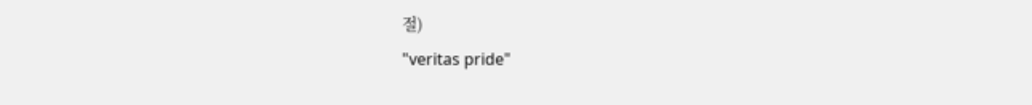절)
"veritas pride"